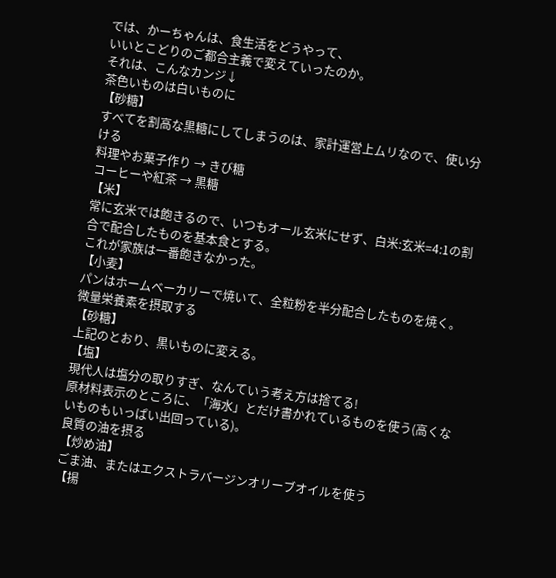では、かーちゃんは、食生活をどうやって、
いいとこどりのご都合主義で変えていったのか。
それは、こんなカンジ↓
茶色いものは白いものに
【砂糖】
すべてを割高な黒糖にしてしまうのは、家計運営上ムリなので、使い分ける
料理やお菓子作り → きび糖
コーヒーや紅茶 → 黒糖
【米】
常に玄米では飽きるので、いつもオール玄米にせず、白米:玄米=4:1の割合で配合したものを基本食とする。
これが家族は一番飽きなかった。
【小麦】
パンはホームベーカリーで焼いて、全粒粉を半分配合したものを焼く。
微量栄養素を摂取する
【砂糖】
上記のとおり、黒いものに変える。
【塩】
現代人は塩分の取りすぎ、なんていう考え方は捨てる!
原材料表示のところに、「海水」とだけ書かれているものを使う(高くないものもいっぱい出回っている)。
良質の油を摂る
【炒め油】
ごま油、またはエクストラバージンオリーブオイルを使う
【揚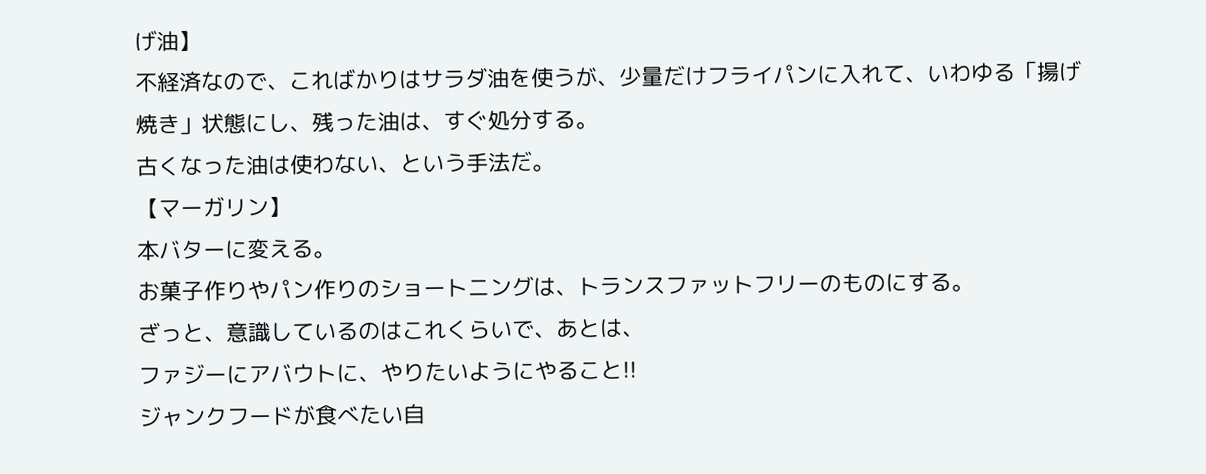げ油】
不経済なので、こればかりはサラダ油を使うが、少量だけフライパンに入れて、いわゆる「揚げ焼き」状態にし、残った油は、すぐ処分する。
古くなった油は使わない、という手法だ。
【マーガリン】
本バターに変える。
お菓子作りやパン作りのショートニングは、トランスファットフリーのものにする。
ざっと、意識しているのはこれくらいで、あとは、
ファジーにアバウトに、やりたいようにやること!!
ジャンクフードが食べたい自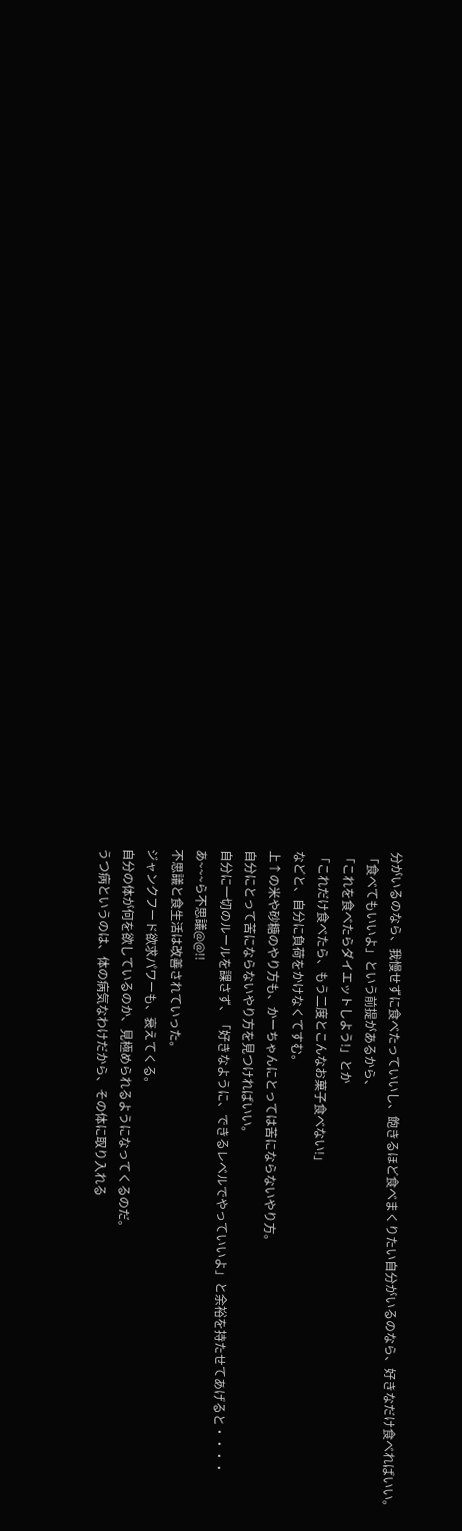分がいるのなら、我慢せずに食べたっていいし、飽きるほど食べまくりたい自分がいるのなら、好きなだけ食べればいい。
「食べてもいいよ」という前提があるから、
「これを食べたらダイエットしよう!」とか
「これだけ食べたら、もう二度とこんなお菓子食べない!」
などと、自分に負荷をかけなくてすむ。
上↑の米や砂糖のやり方も、かーちゃんにとっては苦にならないやり方。
自分にとって苦にならないやり方を見つければいい。
自分に一切のルールを課さず、「好きなように、できるレベルでやっていいよ」と余裕を持たせてあげると・・・・
あ~~~ら不思議@@!!
不思議と食生活は改善されていった。
ジャンクフード欲求パワーも、衰えてくる。
自分の体が何を欲しているのか、見極められるようになってくるのだ。
うつ病というのは、体の病気なわけだから、その体に取り入れる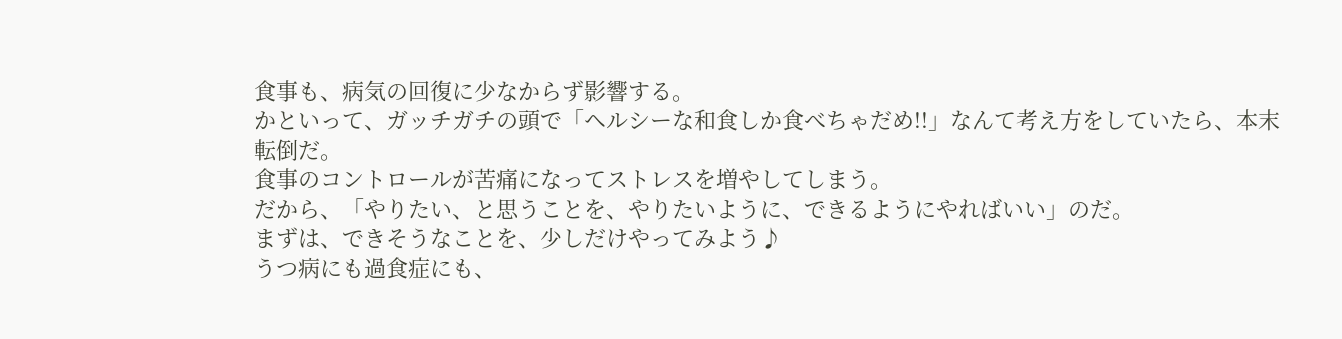食事も、病気の回復に少なからず影響する。
かといって、ガッチガチの頭で「ヘルシーな和食しか食べちゃだめ!!」なんて考え方をしていたら、本末転倒だ。
食事のコントロールが苦痛になってストレスを増やしてしまう。
だから、「やりたい、と思うことを、やりたいように、できるようにやればいい」のだ。
まずは、できそうなことを、少しだけやってみよう♪
うつ病にも過食症にも、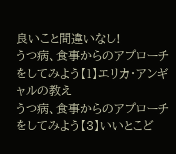良いこと間違いなし!
うつ病、食事からのアプローチをしてみよう【1】エリカ・アンギャルの教え
うつ病、食事からのアプローチをしてみよう【3】いいとこど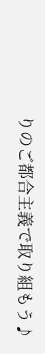りのご都合主義で取り組もう♪